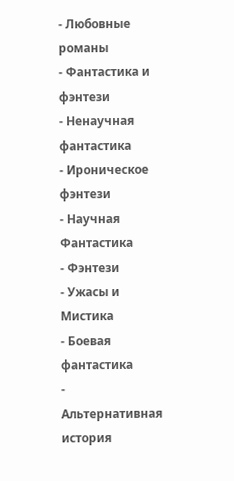- Любовные романы
- Фантастика и фэнтези
- Ненаучная фантастика
- Ироническое фэнтези
- Научная Фантастика
- Фэнтези
- Ужасы и Мистика
- Боевая фантастика
- Альтернативная история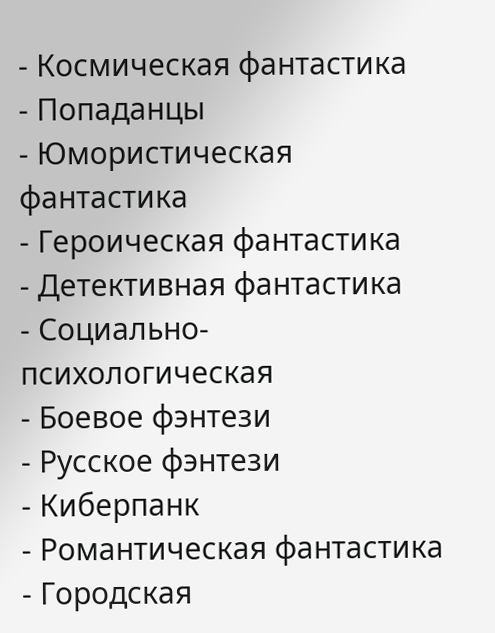- Космическая фантастика
- Попаданцы
- Юмористическая фантастика
- Героическая фантастика
- Детективная фантастика
- Социально-психологическая
- Боевое фэнтези
- Русское фэнтези
- Киберпанк
- Романтическая фантастика
- Городская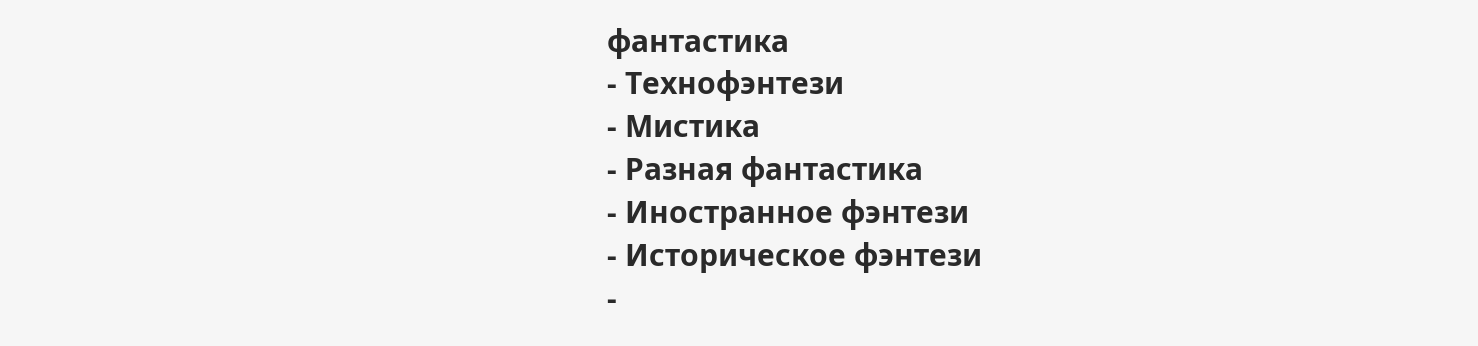фантастика
- Технофэнтези
- Мистика
- Разная фантастика
- Иностранное фэнтези
- Историческое фэнтези
-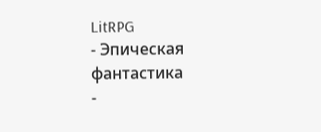LitRPG
- Эпическая фантастика
-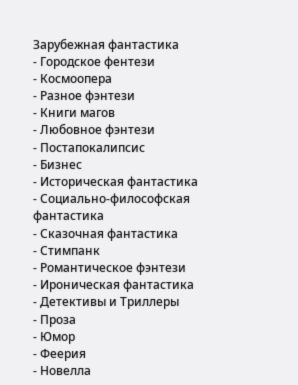Зарубежная фантастика
- Городское фентези
- Космоопера
- Разное фэнтези
- Книги магов
- Любовное фэнтези
- Постапокалипсис
- Бизнес
- Историческая фантастика
- Социально-философская фантастика
- Сказочная фантастика
- Стимпанк
- Романтическое фэнтези
- Ироническая фантастика
- Детективы и Триллеры
- Проза
- Юмор
- Феерия
- Новелла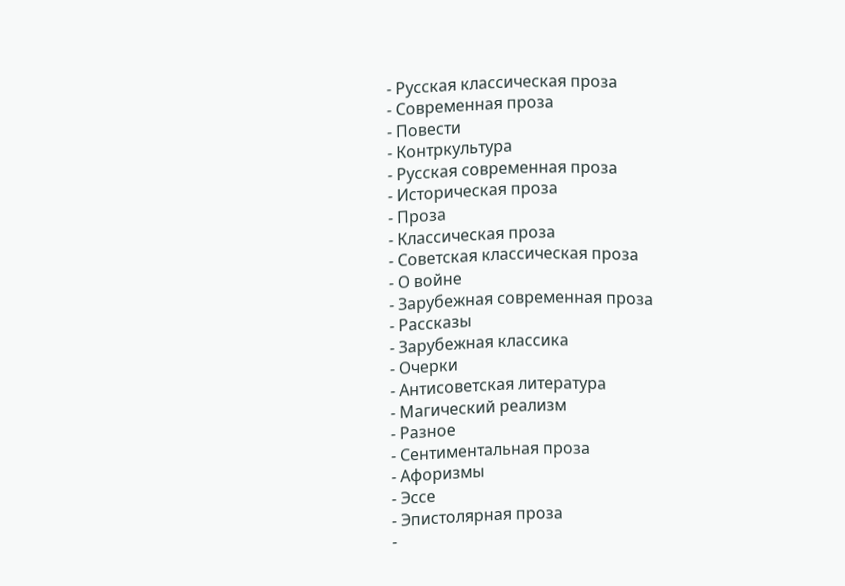- Русская классическая проза
- Современная проза
- Повести
- Контркультура
- Русская современная проза
- Историческая проза
- Проза
- Классическая проза
- Советская классическая проза
- О войне
- Зарубежная современная проза
- Рассказы
- Зарубежная классика
- Очерки
- Антисоветская литература
- Магический реализм
- Разное
- Сентиментальная проза
- Афоризмы
- Эссе
- Эпистолярная проза
-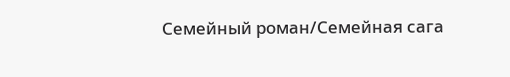Семейный роман/Семейная сага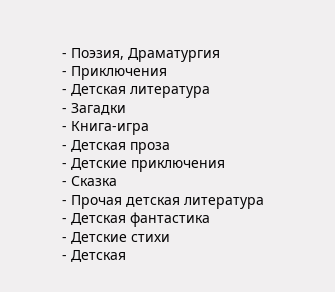- Поэзия, Драматургия
- Приключения
- Детская литература
- Загадки
- Книга-игра
- Детская проза
- Детские приключения
- Сказка
- Прочая детская литература
- Детская фантастика
- Детские стихи
- Детская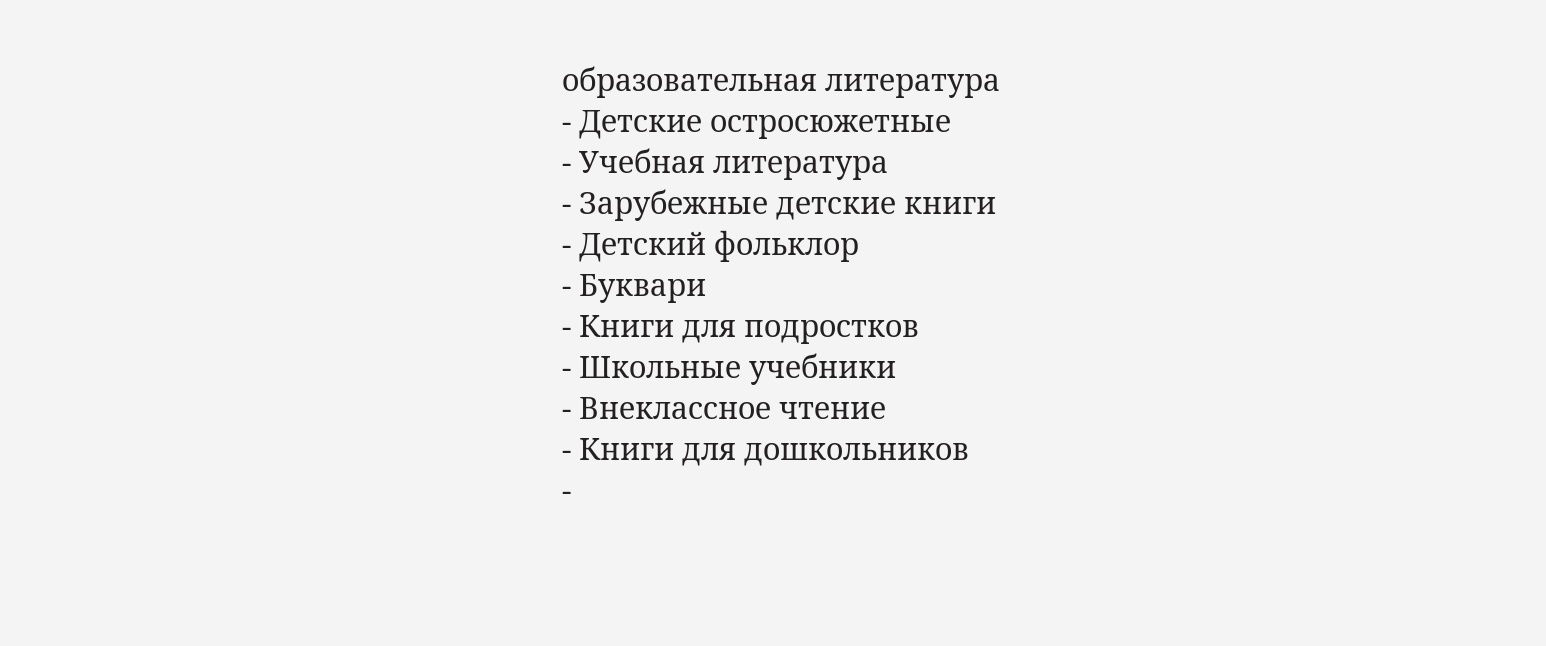образовательная литература
- Детские остросюжетные
- Учебная литература
- Зарубежные детские книги
- Детский фольклор
- Буквари
- Книги для подростков
- Школьные учебники
- Внеклассное чтение
- Книги для дошкольников
-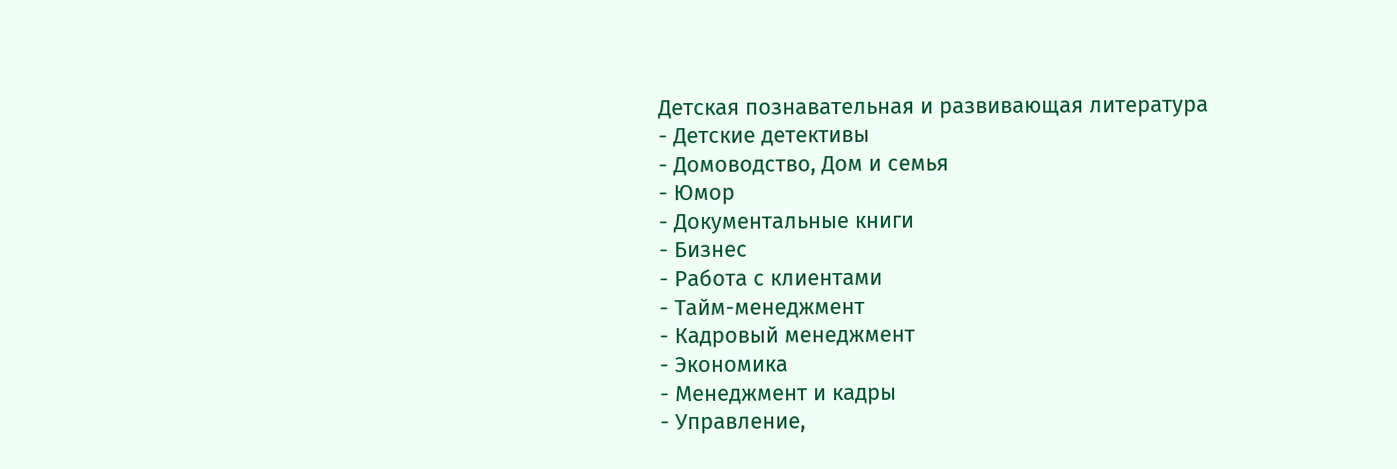Детская познавательная и развивающая литература
- Детские детективы
- Домоводство, Дом и семья
- Юмор
- Документальные книги
- Бизнес
- Работа с клиентами
- Тайм-менеджмент
- Кадровый менеджмент
- Экономика
- Менеджмент и кадры
- Управление,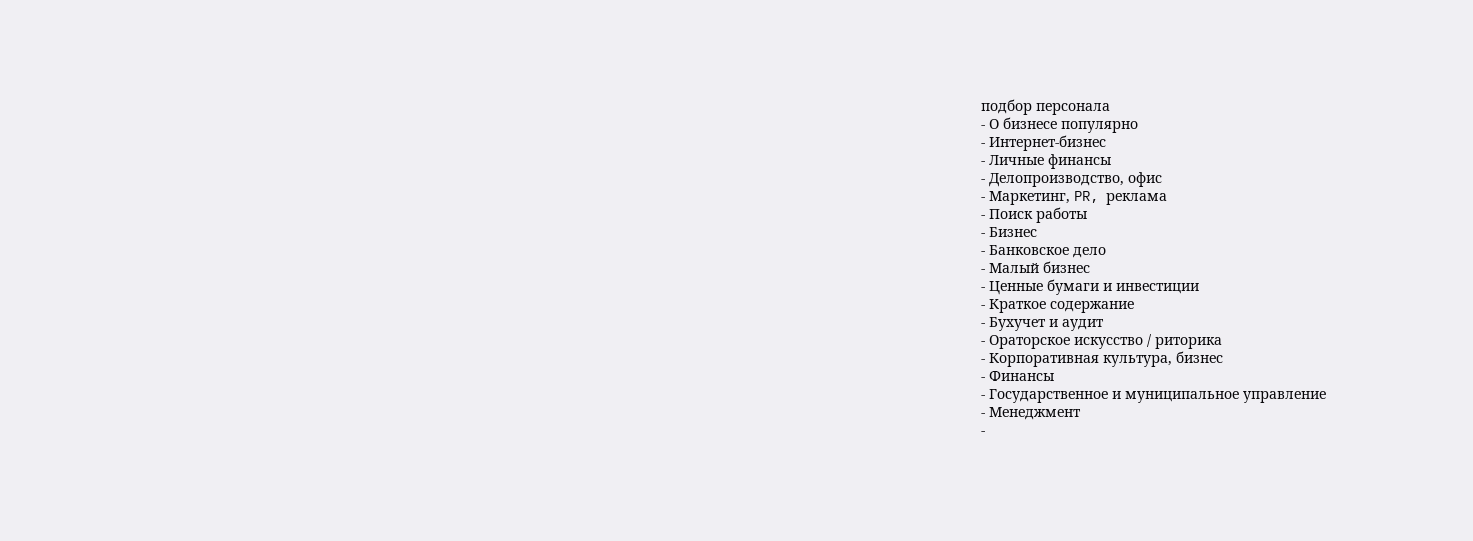подбор персонала
- О бизнесе популярно
- Интернет-бизнес
- Личные финансы
- Делопроизводство, офис
- Маркетинг, PR, реклама
- Поиск работы
- Бизнес
- Банковское дело
- Малый бизнес
- Ценные бумаги и инвестиции
- Краткое содержание
- Бухучет и аудит
- Ораторское искусство / риторика
- Корпоративная культура, бизнес
- Финансы
- Государственное и муниципальное управление
- Менеджмент
-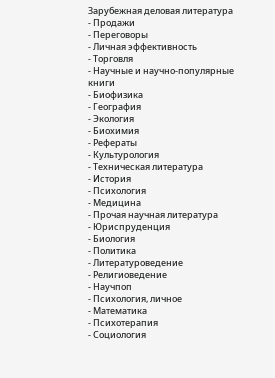Зарубежная деловая литература
- Продажи
- Переговоры
- Личная эффективность
- Торговля
- Научные и научно-популярные книги
- Биофизика
- География
- Экология
- Биохимия
- Рефераты
- Культурология
- Техническая литература
- История
- Психология
- Медицина
- Прочая научная литература
- Юриспруденция
- Биология
- Политика
- Литературоведение
- Религиоведение
- Научпоп
- Психология, личное
- Математика
- Психотерапия
- Социология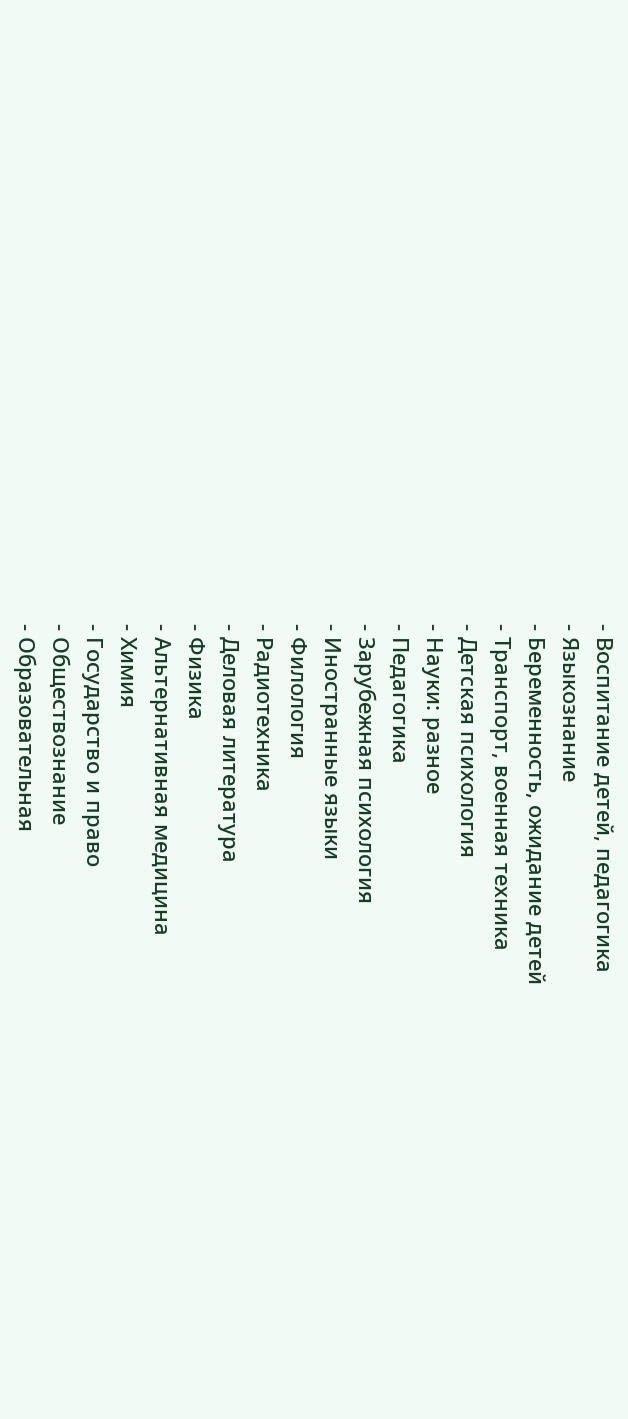- Воспитание детей, педагогика
- Языкознание
- Беременность, ожидание детей
- Транспорт, военная техника
- Детская психология
- Науки: разное
- Педагогика
- Зарубежная психология
- Иностранные языки
- Филология
- Радиотехника
- Деловая литература
- Физика
- Альтернативная медицина
- Химия
- Государство и право
- Обществознание
- Образовательная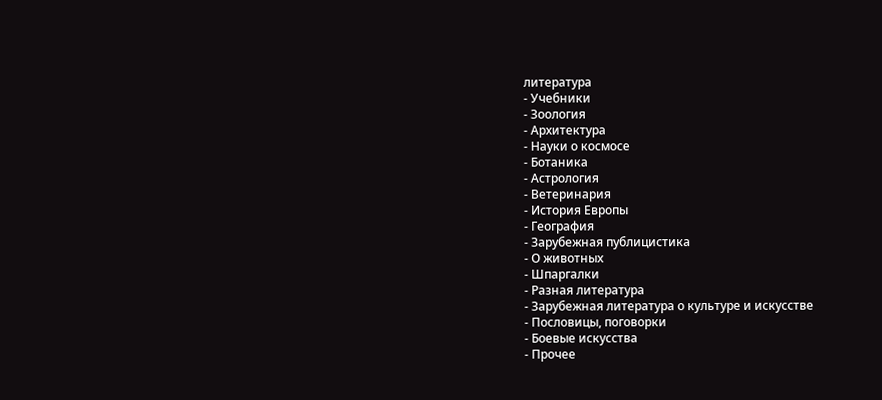литература
- Учебники
- Зоология
- Архитектура
- Науки о космосе
- Ботаника
- Астрология
- Ветеринария
- История Европы
- География
- Зарубежная публицистика
- О животных
- Шпаргалки
- Разная литература
- Зарубежная литература о культуре и искусстве
- Пословицы, поговорки
- Боевые искусства
- Прочее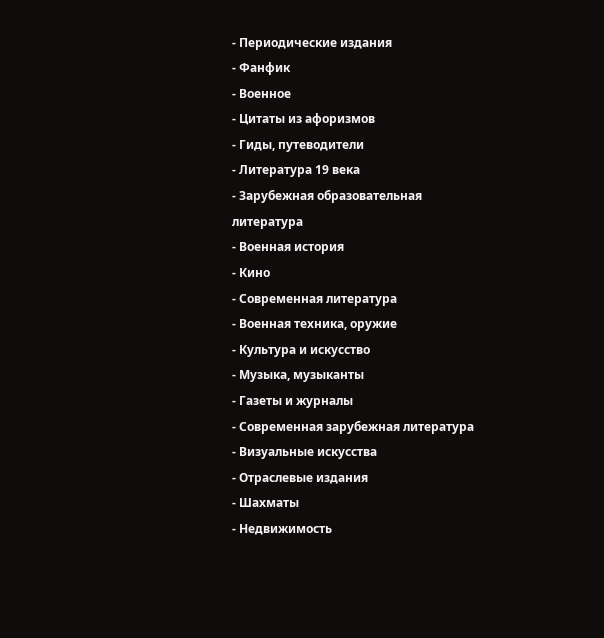- Периодические издания
- Фанфик
- Военное
- Цитаты из афоризмов
- Гиды, путеводители
- Литература 19 века
- Зарубежная образовательная литература
- Военная история
- Кино
- Современная литература
- Военная техника, оружие
- Культура и искусство
- Музыка, музыканты
- Газеты и журналы
- Современная зарубежная литература
- Визуальные искусства
- Отраслевые издания
- Шахматы
- Недвижимость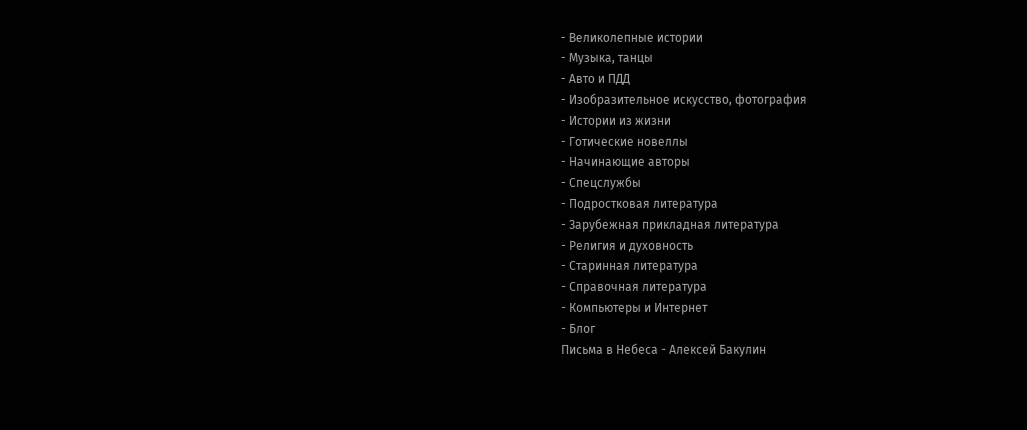- Великолепные истории
- Музыка, танцы
- Авто и ПДД
- Изобразительное искусство, фотография
- Истории из жизни
- Готические новеллы
- Начинающие авторы
- Спецслужбы
- Подростковая литература
- Зарубежная прикладная литература
- Религия и духовность
- Старинная литература
- Справочная литература
- Компьютеры и Интернет
- Блог
Письма в Небеса - Алексей Бакулин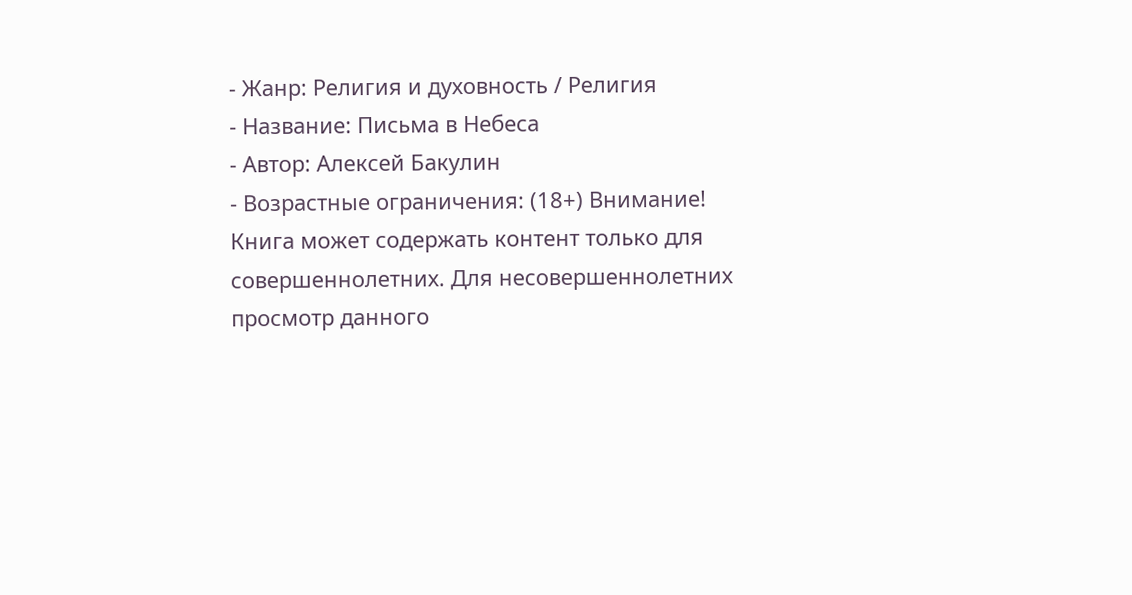- Жанр: Религия и духовность / Религия
- Название: Письма в Небеса
- Автор: Алексей Бакулин
- Возрастные ограничения: (18+) Внимание! Книга может содержать контент только для совершеннолетних. Для несовершеннолетних просмотр данного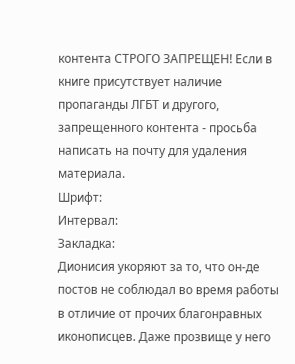контента СТРОГО ЗАПРЕЩЕН! Если в книге присутствует наличие пропаганды ЛГБТ и другого, запрещенного контента - просьба написать на почту для удаления материала.
Шрифт:
Интервал:
Закладка:
Дионисия укоряют за то, что он-де постов не соблюдал во время работы в отличие от прочих благонравных иконописцев. Даже прозвище у него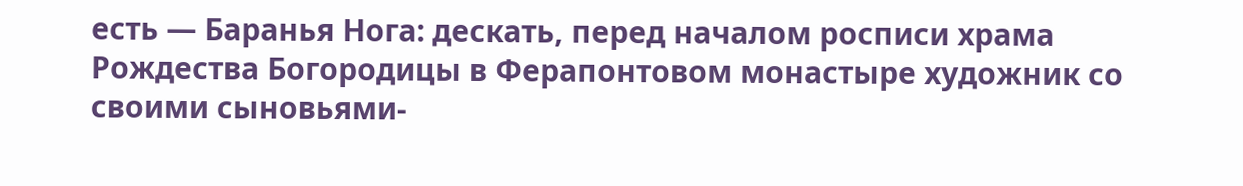есть — Баранья Нога: дескать, перед началом росписи храма Рождества Богородицы в Ферапонтовом монастыре художник со своими сыновьями-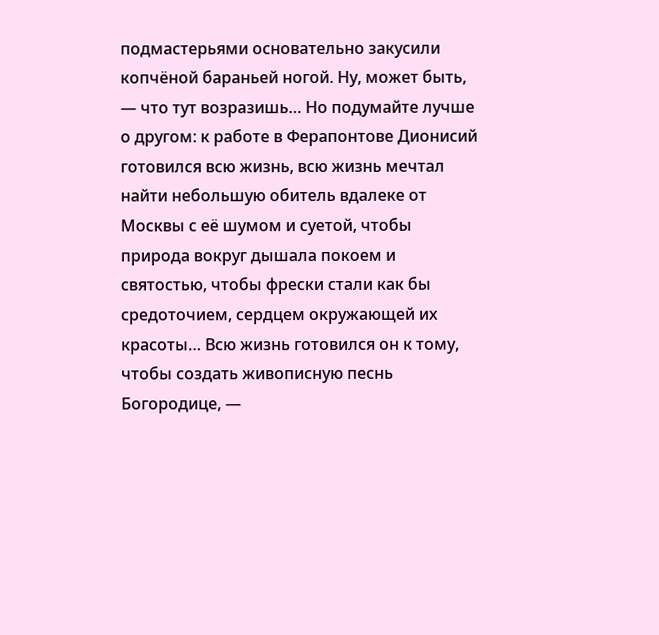подмастерьями основательно закусили копчёной бараньей ногой. Ну, может быть, — что тут возразишь… Но подумайте лучше о другом: к работе в Ферапонтове Дионисий готовился всю жизнь, всю жизнь мечтал найти небольшую обитель вдалеке от Москвы с её шумом и суетой, чтобы природа вокруг дышала покоем и святостью, чтобы фрески стали как бы средоточием, сердцем окружающей их красоты… Всю жизнь готовился он к тому, чтобы создать живописную песнь Богородице, —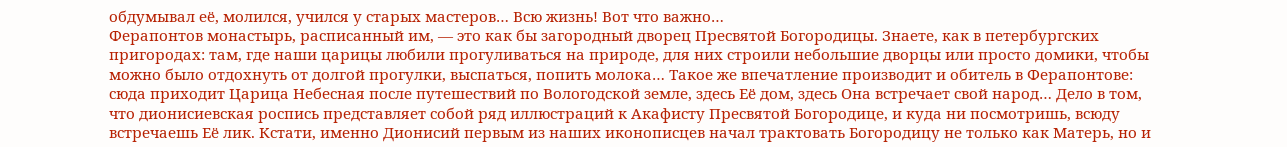обдумывал её, молился, учился у старых мастеров… Всю жизнь! Вот что важно…
Ферапонтов монастырь, расписанный им, — это как бы загородный дворец Пресвятой Богородицы. Знаете, как в петербургских пригородах: там, где наши царицы любили прогуливаться на природе, для них строили небольшие дворцы или просто домики, чтобы можно было отдохнуть от долгой прогулки, выспаться, попить молока… Такое же впечатление производит и обитель в Ферапонтове: сюда приходит Царица Небесная после путешествий по Вологодской земле, здесь Её дом, здесь Она встречает свой народ… Дело в том, что дионисиевская роспись представляет собой ряд иллюстраций к Акафисту Пресвятой Богородице, и куда ни посмотришь, всюду встречаешь Её лик. Кстати, именно Дионисий первым из наших иконописцев начал трактовать Богородицу не только как Матерь, но и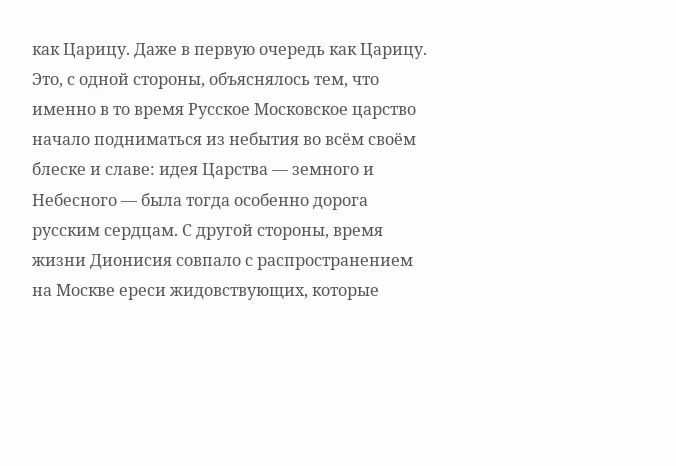как Царицу. Даже в первую очередь как Царицу. Это, с одной стороны, объяснялось тем, что именно в то время Русское Московское царство начало подниматься из небытия во всём своём блеске и славе: идея Царства — земного и Небесного — была тогда особенно дорога русским сердцам. С другой стороны, время жизни Дионисия совпало с распространением на Москве ереси жидовствующих, которые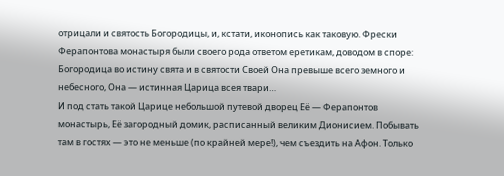отрицали и святость Богородицы, и, кстати, иконопись как таковую. Фрески Ферапонтова монастыря были своего рода ответом еретикам, доводом в споре: Богородица во истину свята и в святости Своей Она превыше всего земного и небесного, Она — истинная Царица всея твари…
И под стать такой Царице небольшой путевой дворец Её — Ферапонтов монастырь, Её загородный домик, расписанный великим Дионисием. Побывать там в гостях — это не меньше (по крайней мере!), чем съездить на Афон. Только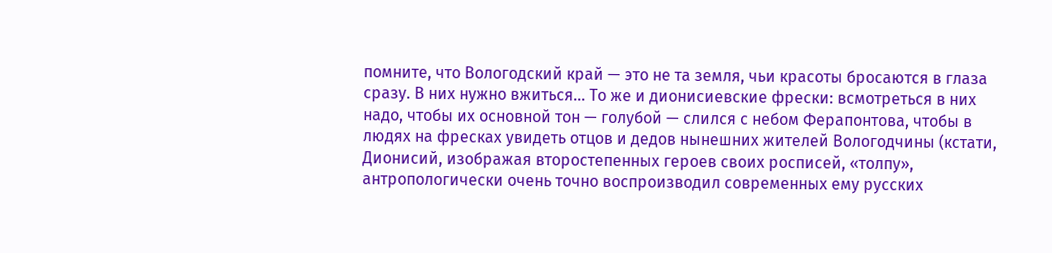помните, что Вологодский край — это не та земля, чьи красоты бросаются в глаза сразу. В них нужно вжиться… То же и дионисиевские фрески: всмотреться в них надо, чтобы их основной тон — голубой — слился с небом Ферапонтова, чтобы в людях на фресках увидеть отцов и дедов нынешних жителей Вологодчины (кстати, Дионисий, изображая второстепенных героев своих росписей, «толпу», антропологически очень точно воспроизводил современных ему русских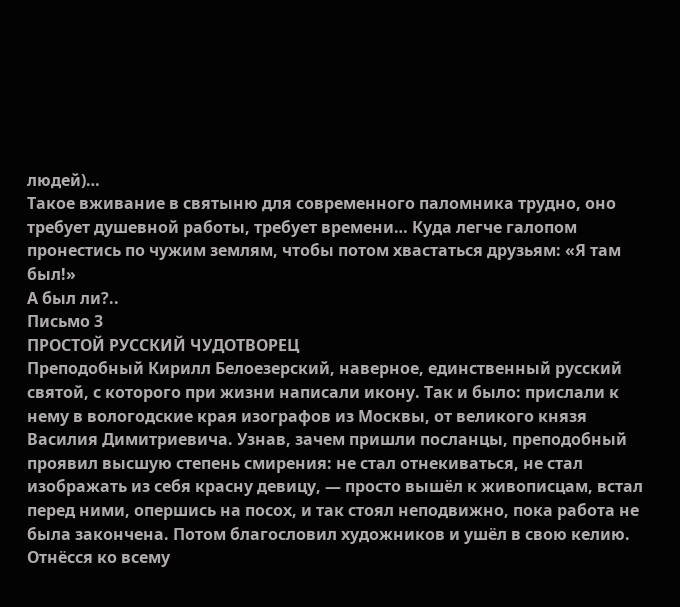людей)…
Такое вживание в святыню для современного паломника трудно, оно требует душевной работы, требует времени… Куда легче галопом пронестись по чужим землям, чтобы потом хвастаться друзьям: «Я там был!»
А был ли?..
Письмо 3
ПРОСТОЙ РУССКИЙ ЧУДОТВОРЕЦ
Преподобный Кирилл Белоезерский, наверное, единственный русский святой, с которого при жизни написали икону. Так и было: прислали к нему в вологодские края изографов из Москвы, от великого князя Василия Димитриевича. Узнав, зачем пришли посланцы, преподобный проявил высшую степень смирения: не стал отнекиваться, не стал изображать из себя красну девицу, — просто вышёл к живописцам, встал перед ними, опершись на посох, и так стоял неподвижно, пока работа не была закончена. Потом благословил художников и ушёл в свою келию. Отнёсся ко всему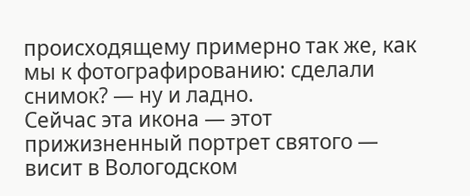происходящему примерно так же, как мы к фотографированию: сделали снимок? — ну и ладно.
Сейчас эта икона — этот прижизненный портрет святого — висит в Вологодском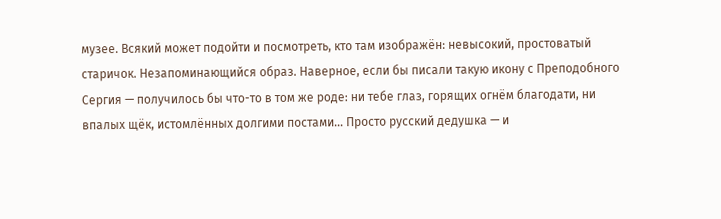музее. Всякий может подойти и посмотреть, кто там изображён: невысокий, простоватый старичок. Незапоминающийся образ. Наверное, если бы писали такую икону с Преподобного Сергия — получилось бы что-то в том же роде: ни тебе глаз, горящих огнём благодати, ни впалых щёк, истомлённых долгими постами… Просто русский дедушка — и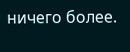ничего более.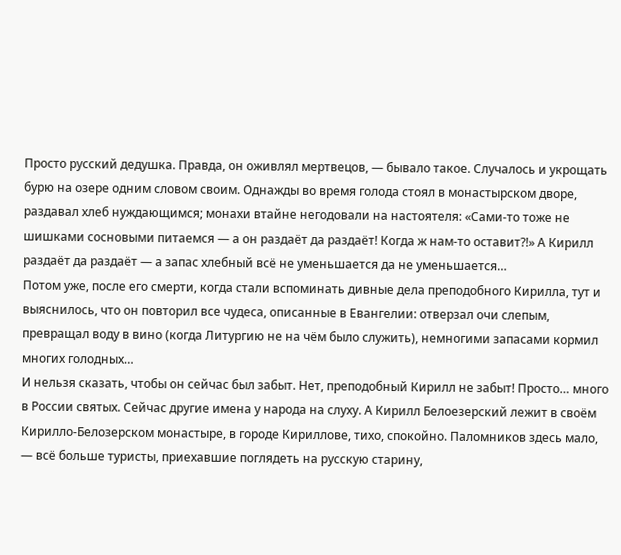Просто русский дедушка. Правда, он оживлял мертвецов, — бывало такое. Случалось и укрощать бурю на озере одним словом своим. Однажды во время голода стоял в монастырском дворе, раздавал хлеб нуждающимся; монахи втайне негодовали на настоятеля: «Сами-то тоже не шишками сосновыми питаемся — а он раздаёт да раздаёт! Когда ж нам-то оставит?!» А Кирилл раздаёт да раздаёт — а запас хлебный всё не уменьшается да не уменьшается…
Потом уже, после его смерти, когда стали вспоминать дивные дела преподобного Кирилла, тут и выяснилось, что он повторил все чудеса, описанные в Евангелии: отверзал очи слепым, превращал воду в вино (когда Литургию не на чём было служить), немногими запасами кормил многих голодных…
И нельзя сказать, чтобы он сейчас был забыт. Нет, преподобный Кирилл не забыт! Просто… много в России святых. Сейчас другие имена у народа на слуху. А Кирилл Белоезерский лежит в своём Кирилло-Белозерском монастыре, в городе Кириллове, тихо, спокойно. Паломников здесь мало, — всё больше туристы, приехавшие поглядеть на русскую старину,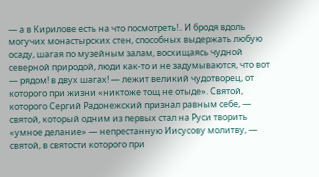— а в Кирилове есть на что посмотреть!.. И бродя вдоль могучих монастырских стен, способных выдержать любую осаду, шагая по музейным залам, восхищаясь чудной северной природой, люди как-то и не задумываются, что вот — рядом! в двух шагах! — лежит великий чудотворец, от которого при жизни «никтоже тощ не отыде». Святой, которого Сергий Радонежский признал равным себе, — святой, который одним из первых стал на Руси творить «умное делание» — непрестанную Иисусову молитву, — святой, в святости которого при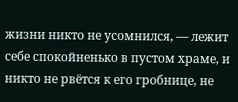жизни никто не усомнился, — лежит себе спокойненько в пустом храме, и никто не рвётся к его гробнице, не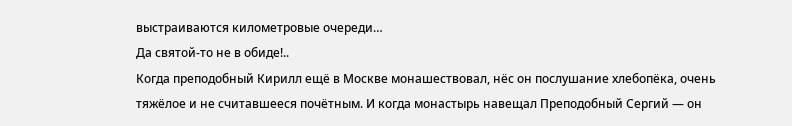выстраиваются километровые очереди…
Да святой-то не в обиде!..
Когда преподобный Кирилл ещё в Москве монашествовал, нёс он послушание хлебопёка, очень тяжёлое и не считавшееся почётным. И когда монастырь навещал Преподобный Сергий — он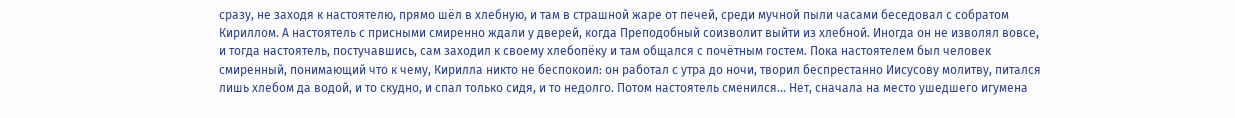сразу, не заходя к настоятелю, прямо шёл в хлебную, и там в страшной жаре от печей, среди мучной пыли часами беседовал с собратом Кириллом. А настоятель с присными смиренно ждали у дверей, когда Преподобный соизволит выйти из хлебной. Иногда он не изволял вовсе, и тогда настоятель, постучавшись, сам заходил к своему хлебопёку и там общался с почётным гостем. Пока настоятелем был человек смиренный, понимающий что к чему, Кирилла никто не беспокоил: он работал с утра до ночи, творил беспрестанно Иисусову молитву, питался лишь хлебом да водой, и то скудно, и спал только сидя, и то недолго. Потом настоятель сменился… Нет, сначала на место ушедшего игумена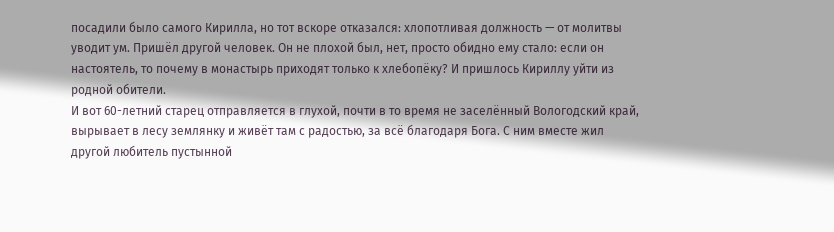посадили было самого Кирилла, но тот вскоре отказался: хлопотливая должность — от молитвы уводит ум. Пришёл другой человек. Он не плохой был, нет, просто обидно ему стало: если он настоятель, то почему в монастырь приходят только к хлебопёку? И пришлось Кириллу уйти из родной обители.
И вот 60-летний старец отправляется в глухой, почти в то время не заселённый Вологодский край, вырывает в лесу землянку и живёт там с радостью, за всё благодаря Бога. С ним вместе жил другой любитель пустынной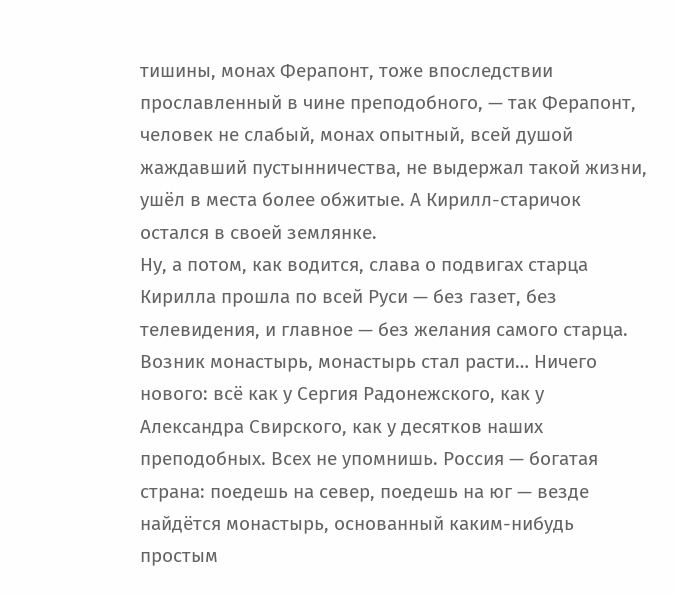тишины, монах Ферапонт, тоже впоследствии прославленный в чине преподобного, — так Ферапонт, человек не слабый, монах опытный, всей душой жаждавший пустынничества, не выдержал такой жизни, ушёл в места более обжитые. А Кирилл-старичок остался в своей землянке.
Ну, а потом, как водится, слава о подвигах старца Кирилла прошла по всей Руси — без газет, без телевидения, и главное — без желания самого старца. Возник монастырь, монастырь стал расти… Ничего нового: всё как у Сергия Радонежского, как у Александра Свирского, как у десятков наших преподобных. Всех не упомнишь. Россия — богатая страна: поедешь на север, поедешь на юг — везде найдётся монастырь, основанный каким-нибудь простым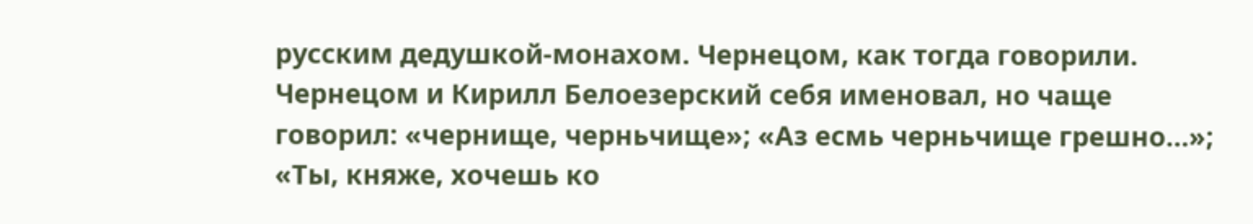русским дедушкой-монахом. Чернецом, как тогда говорили. Чернецом и Кирилл Белоезерский себя именовал, но чаще говорил: «чернище, черньчище»; «Аз есмь черньчище грешно…»; «Ты, княже, хочешь ко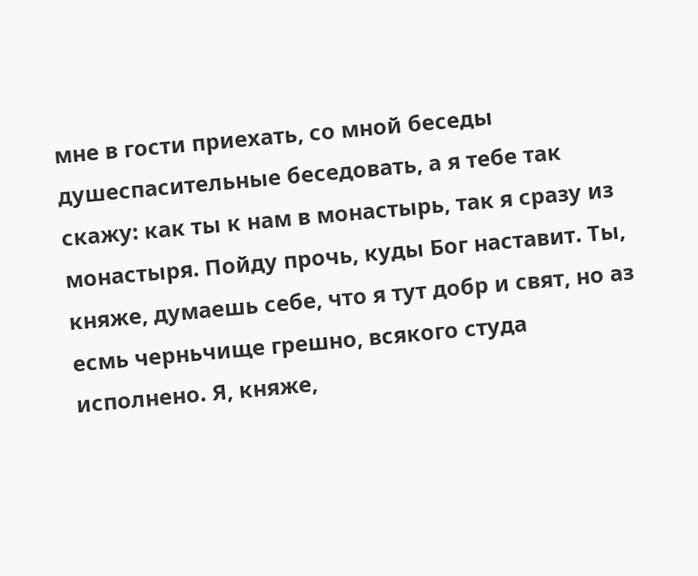мне в гости приехать, со мной беседы душеспасительные беседовать, а я тебе так скажу: как ты к нам в монастырь, так я сразу из монастыря. Пойду прочь, куды Бог наставит. Ты, княже, думаешь себе, что я тут добр и свят, но аз есмь черньчище грешно, всякого студа исполнено. Я, княже,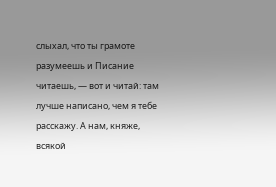слыхал, что ты грамоте разумеешь и Писание читаешь, — вот и читай: там лучше написано, чем я тебе расскажу. А нам, княже, всякой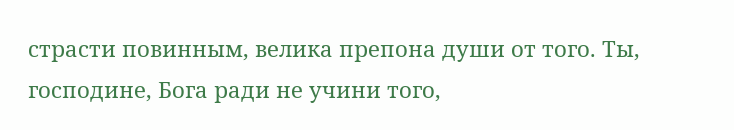страсти повинным, велика препона души от того. Ты, господине, Бога ради не учини того,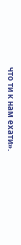что ти к нам ехати».